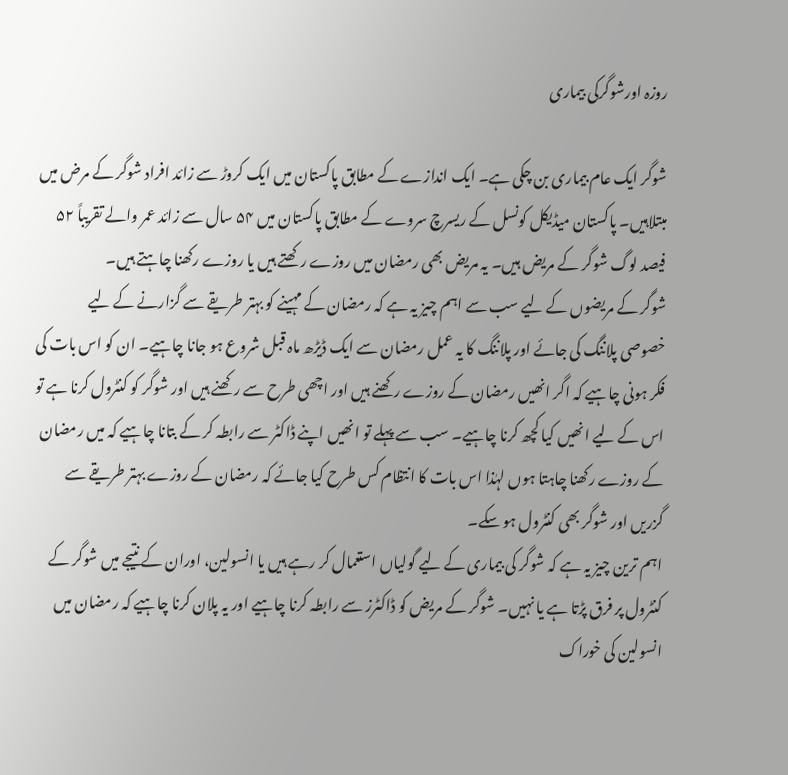روزہ اورشوگرکی بیماری

شوگر ایک عام بیماری بن چکی ہے۔ ایک اندازے کے مطابق پاکستان میں ایک کروڑ سے زائد افراد شوگر کے مرض میں مبتلاہیں۔ پاکستان میڈیکل کونسل کے ریسرچ سروے کے مطابق پاکستان میں ۵۴ سال سے زائد عمر والے تقریباً ۵۲ فیصد لوگ شوگر کے مریض ہیں۔ یہ مریض بھی رمضان میں روزے رکھتے ہیں یا روزے رکھنا چاہتے ہیں۔
شوگر کے مریضوں کے لیے سب سے اہم چیز یہ ہے کہ رمضان کے مہینے کو بہتر طریقے سے گزارنے کے لیے خصوصی پلاننگ کی جائے اور پلاننگ کا یہ عمل رمضان سے ایک ڈیڑھ ماہ قبل شروع ہو جانا چاہیے۔ ان کو اس بات کی فکر ہونی چاہیے کہ اگر انھیں رمضان کے روزے رکھنے ہیں اور اچھی طرح سے رکھنے ہیں اور شوگر کو کنٹرول کرنا ہے تو اس کے لیے انھیں کیا کچھ کرنا چاہیے۔ سب سے پہلے تو انھیں اپنے ڈاکٹر سے رابطہ کر کے بتانا چاہیے کہ میں رمضان کے روزے رکھنا چاہتا ہوں لہٰذا اس بات کا انتظام کس طرح کیا جائے کہ رمضان کے روزے بہتر طریقے سے گزریں اور شوگر بھی کنٹرول ہو سکے۔
اہم ترین چیز یہ ہے کہ شوگر کی بیماری کے لیے گولیاں استعمال کر رہے ہیں یا انسولین، اوران کے نتیجے میں شوگر کے کنٹرول پر فرق پڑتا ہے یا نہیں۔ شوگر کے مریض کو ڈاکٹرز سے رابطہ کرنا چاہیے اور یہ پلان کرنا چاہیے کہ رمضان میں انسولین کی خوراک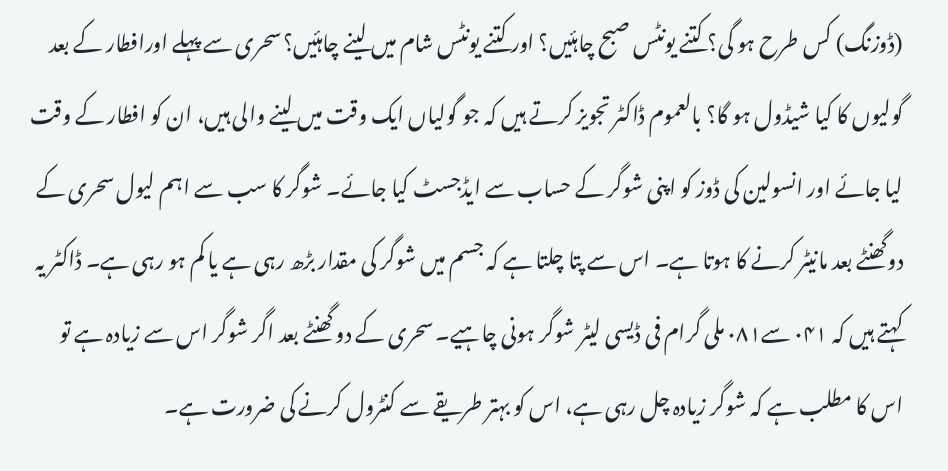(ڈوزنگ) کس طرح ہو گی؟ کتنے یونٹس صبح چاہئیں؟ اور کتنے یونٹس شام میں لینے چاہئیں؟ سحری سے پہلے اورافطار کے بعد گولیوں کا کیا شیڈول ہو گا؟ بالعموم ڈاکٹر تجویز کرتے ہیں کہ جو گولیاں ایک وقت میں لینے والی ہیں، ان کو افطار کے وقت لیا جائے اور انسولین کی ڈوز کو اپنی شوگر کے حساب سے ایڈجسٹ کیا جائے۔ شوگر کا سب سے اہم لیول سحری کے دوگھنٹے بعد مانیٹر کرنے کا ہوتا ہے۔ اس سے پتا چلتا ہے کہ جسم میں شوگر کی مقدار بڑھ رہی ہے یا کم ہو رہی ہے۔ ڈاکٹر یہ کہتے ہیں کہ ۰۴۱ سے۰۸۱ ملی گرام فی ڈیسی لیٹر شوگر ہونی چاہیے۔ سحری کے دو گھنٹے بعد اگر شوگر اس سے زیادہ ہے تو اس کا مطلب ہے کہ شوگر زیادہ چل رہی ہے، اس کو بہتر طریقے سے کنٹرول کرنے کی ضرورت ہے۔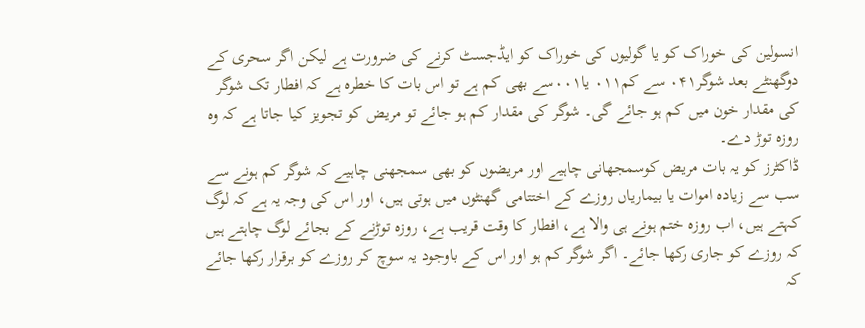انسولین کی خوراک کو یا گولیوں کی خوراک کو ایڈجسٹ کرنے کی ضرورت ہے لیکن اگر سحری کے دوگھنٹے بعد شوگر۰۴۱ سے کم۰۱۱ یا۰۰۱سے بھی کم ہے تو اس بات کا خطرہ ہے کہ افطار تک شوگر کی مقدار خون میں کم ہو جائے گی۔ شوگر کی مقدار کم ہو جائے تو مریض کو تجویز کیا جاتا ہے کہ وہ روزہ توڑ دے۔
ڈاکٹرز کو یہ بات مریض کوسمجھانی چاہیے اور مریضوں کو بھی سمجھنی چاہیے کہ شوگر کم ہونے سے سب سے زیادہ اموات یا بیماریاں روزے کے اختتامی گھنٹوں میں ہوتی ہیں، اور اس کی وجہ یہ ہے کہ لوگ کہتے ہیں، اب روزہ ختم ہونے ہی والا ہے، افطار کا وقت قریب ہے، روزہ توڑنے کے بجائے لوگ چاہتے ہیں کہ روزے کو جاری رکھا جائے۔ اگر شوگر کم ہو اور اس کے باوجود یہ سوچ کر روزے کو برقرار رکھا جائے کہ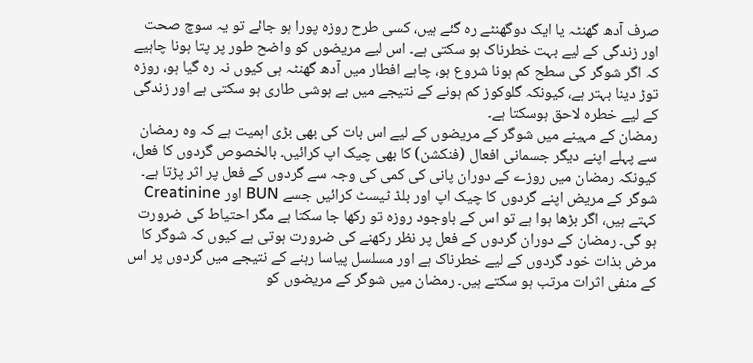صرف آدھ گھنٹہ یا ایک دوگھنٹے رہ گئے ہیں، کسی طرح روزہ پورا ہو جائے تو یہ سوچ صحت اور زندگی کے لیے بہت خطرناک ہو سکتی ہے۔ اس لیے مریضوں کو واضح طور پر پتا ہونا چاہیے کہ اگر شوگر کی سطح کم ہونا شروع ہو، چاہے افطار میں آدھ گھنٹہ ہی کیوں نہ رہ گیا ہو، روزہ توڑ دینا بہتر ہے، کیونکہ گلوکوز کم ہونے کے نتیجے میں بے ہوشی طاری ہو سکتی ہے اور زندگی کے لیے خطرہ لاحق ہوسکتا ہے۔
رمضان کے مہینے میں شوگر کے مریضوں کے لیے اس بات کی بھی بڑی اہمیت ہے کہ وہ رمضان سے پہلے اپنے دیگر جسمانی افعال (فنکشن) کا بھی چیک اپ کرائیں۔ بالخصوص گردوں کا فعل، کیونکہ رمضان میں روزے کے دوران پانی کی کمی کی وجہ سے گردوں کے فعل پر اثر پڑتا ہے۔ شوگر کے مریض اپنے گردوں کا چیک اپ اور بلڈ ٹیسٹ کرائیں جسے BUN اور Creatinine کہتے ہیں، اگر بڑھا ہوا ہے تو اس کے باوجود روزہ تو رکھا جا سکتا ہے مگر احتیاط کی ضرورت ہو گی۔ رمضان کے دوران گردوں کے فعل پر نظر رکھنے کی ضرورت ہوتی ہے کیوں کہ شوگر کا مرض بذات خود گردوں کے لیے خطرناک ہے اور مسلسل پیاسا رہنے کے نتیجے میں گردوں پر اس کے منفی اثرات مرتب ہو سکتے ہیں۔ رمضان میں شوگر کے مریضوں کو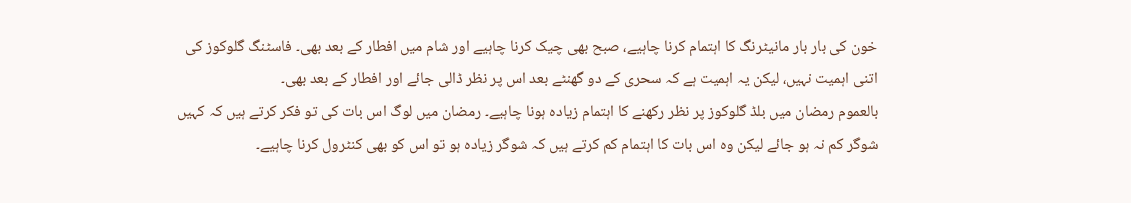خون کی بار بار مانیٹرنگ کا اہتمام کرنا چاہیے، صبح بھی چیک کرنا چاہیے اور شام میں افطار کے بعد بھی۔ فاسٹنگ گلوکوز کی اتنی اہمیت نہیں، لیکن یہ اہمیت ہے کہ سحری کے دو گھنٹے بعد اس پر نظر ڈالی جائے اور افطار کے بعد بھی۔
بالعموم رمضان میں بلڈ گلوکوز پر نظر رکھنے کا اہتمام زیادہ ہونا چاہیے۔ رمضان میں لوگ اس بات کی تو فکر کرتے ہیں کہ کہیں شوگر کم نہ ہو جائے لیکن وہ اس بات کا اہتمام کم کرتے ہیں کہ شوگر زیادہ ہو تو اس کو بھی کنٹرول کرنا چاہیے۔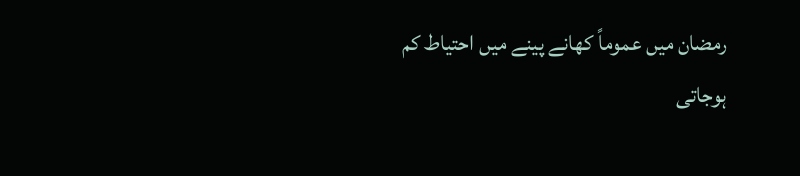رمضان میں عموماً کھانے پینے میں احتیاط کم ہوجاتی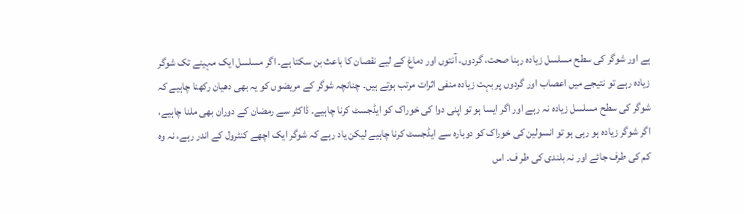ہے اور شوگر کی سطح مسلسل زیادہ رہنا صحت، گردوں، آنتوں اور دماغ کے لیے نقصان کا باعث بن سکتا ہے۔ اگر مسلسل ایک مہینے تک شوگر زیادہ رہے تو نتیجے میں اعصاب اور گردوں پر بہت زیادہ منفی اثرات مرتب ہوتے ہیں۔ چنانچہ شوگر کے مریضوں کو یہ بھی دھیان رکھنا چاہیے کہ شوگر کی سطح مسلسل زیادہ نہ رہے اور اگر ایسا ہو تو اپنی دوا کی خوراک کو ایڈجسٹ کرنا چاہیے۔ ڈاکٹر سے رمضان کے دوران بھی ملنا چاہیے، اگر شوگر زیادہ ہو رہی ہو تو انسولین کی خوراک کو دوبارہ سے ایڈجسٹ کرنا چاہیے لیکن یاد رہے کہ شوگر ایک اچھے کنٹرول کے اندر رہے، نہ وہ کم کی طرف جائے اور نہ بلندی کی طر ف۔ اس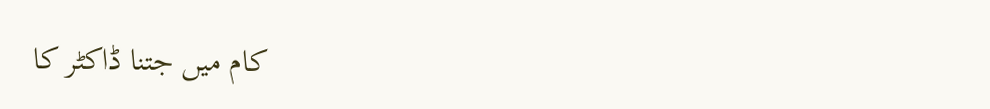کام میں جتنا ڈاکٹر کا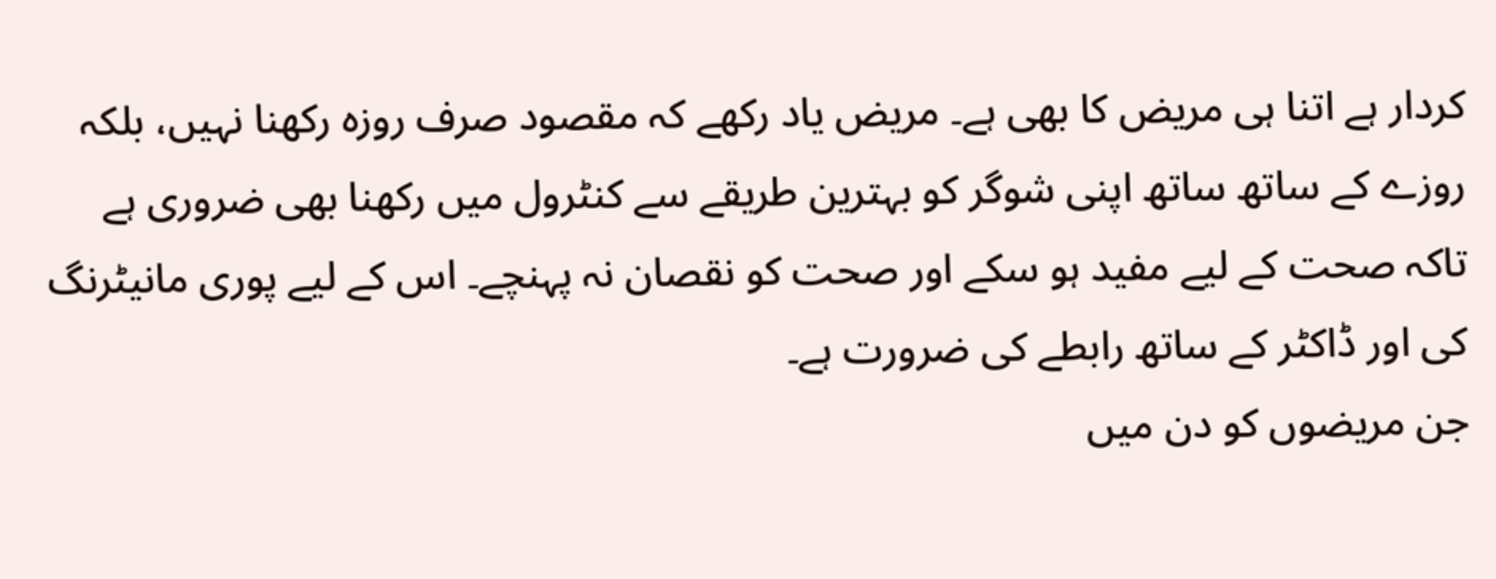کردار ہے اتنا ہی مریض کا بھی ہے۔ مریض یاد رکھے کہ مقصود صرف روزہ رکھنا نہیں، بلکہ روزے کے ساتھ ساتھ اپنی شوگر کو بہترین طریقے سے کنٹرول میں رکھنا بھی ضروری ہے تاکہ صحت کے لیے مفید ہو سکے اور صحت کو نقصان نہ پہنچے۔ اس کے لیے پوری مانیٹرنگ کی اور ڈاکٹر کے ساتھ رابطے کی ضرورت ہے۔
جن مریضوں کو دن میں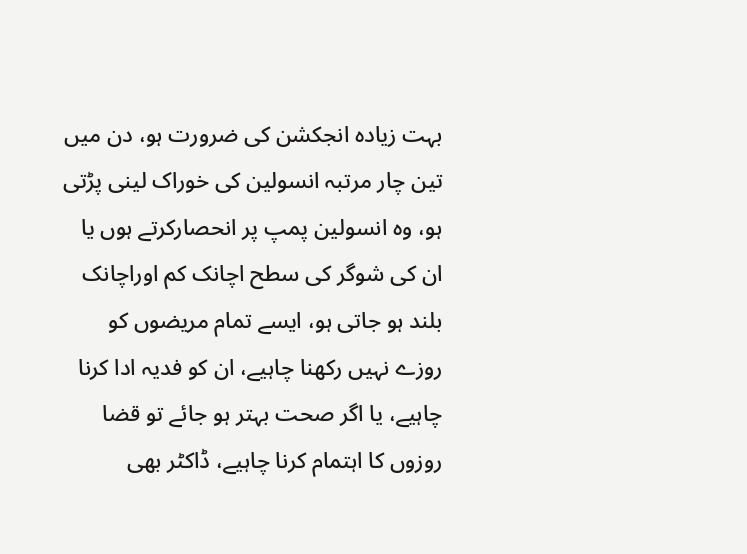بہت زیادہ انجکشن کی ضرورت ہو، دن میں تین چار مرتبہ انسولین کی خوراک لینی پڑتی ہو، وہ انسولین پمپ پر انحصارکرتے ہوں یا ان کی شوگر کی سطح اچانک کم اوراچانک بلند ہو جاتی ہو، ایسے تمام مریضوں کو روزے نہیں رکھنا چاہیے، ان کو فدیہ ادا کرنا چاہیے، یا اگر صحت بہتر ہو جائے تو قضا روزوں کا اہتمام کرنا چاہیے، ڈاکٹر بھی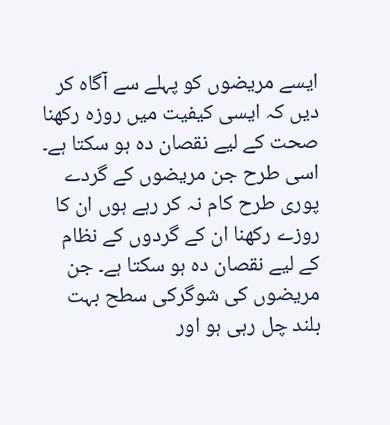ایسے مریضوں کو پہلے سے آگاہ کر دیں کہ ایسی کیفیت میں روزہ رکھنا صحت کے لیے نقصان دہ ہو سکتا ہے۔ اسی طرح جن مریضوں کے گردے پوری طرح کام نہ کر رہے ہوں ان کا روزے رکھنا ان کے گردوں کے نظام کے لیے نقصان دہ ہو سکتا ہے۔ جن مریضوں کی شوگرکی سطح بہت بلند چل رہی ہو اور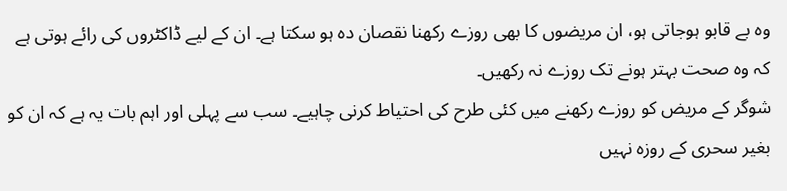وہ بے قابو ہوجاتی ہو، ان مریضوں کا بھی روزے رکھنا نقصان دہ ہو سکتا ہے۔ ان کے لیے ڈاکٹروں کی رائے ہوتی ہے کہ وہ صحت بہتر ہونے تک روزے نہ رکھیں۔
شوگر کے مریض کو روزے رکھنے میں کئی طرح کی احتیاط کرنی چاہیے۔ سب سے پہلی اور اہم بات یہ ہے کہ ان کو بغیر سحری کے روزہ نہیں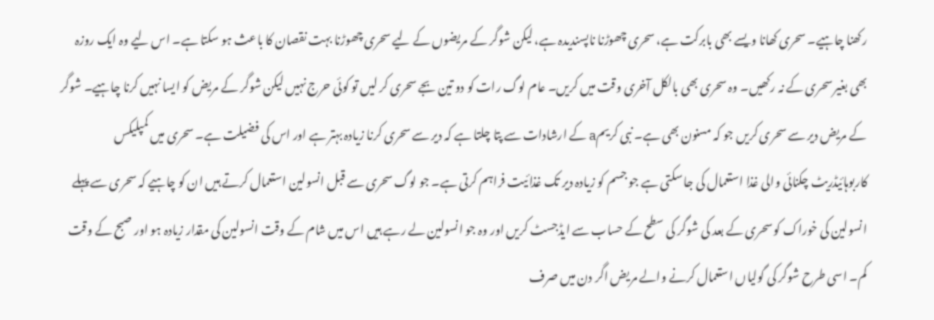رکھنا چاہیے۔ سحری کھانا ویسے بھی بابرکت ہے، سحری چھوڑنا ناپسندیدہ ہے، لیکن شوگر کے مریضوں کے لیے سحری چھوڑنا بہت نقصان کا باعث ہو سکتا ہے۔ اس لیے وہ ایک روزہ بھی بغیر سحری کے نہ رکھیں۔ وہ سحری بھی بالکل آخری وقت میں کریں۔ عام لوگ رات کو دو تین بجے سحری کر لیں تو کوئی حرج نہیں لیکن شوگر کے مریض کو ایسا نہیں کرنا چاہیے۔ شوگر کے مریض دیر سے سحری کریں جو کہ مسنون بھی ہے۔ نبی کریمa کے ارشادات سے پتا چلتا ہے کہ دیر سے سحری کرنا زیادہ بہتر ہے اور اس کی فضیلت ہے۔ سحری میں کمپلیکس کاربوہائیڈریٹ چکنائی والی غذا استعمال کی جا سکتی ہے جو جسم کو زیادہ دیر تک غذائیت فراہم کرتی ہے۔ جو لوگ سحری سے قبل انسولین استعمال کرتے ہیں ان کو چاہیے کہ سحری سے پہلے انسولین کی خوراک کو سحری کے بعد کی شوگر کی سطح کے حساب سے ایڈجسٹ کریں اور وہ جو انسولین لے رہے ہیں اس میں شام کے وقت انسولین کی مقدار زیادہ ہو اور صبح کے وقت کم۔ اسی طرح شوگر کی گولیاں استعمال کرنے والے مریض اگر دن میں صرف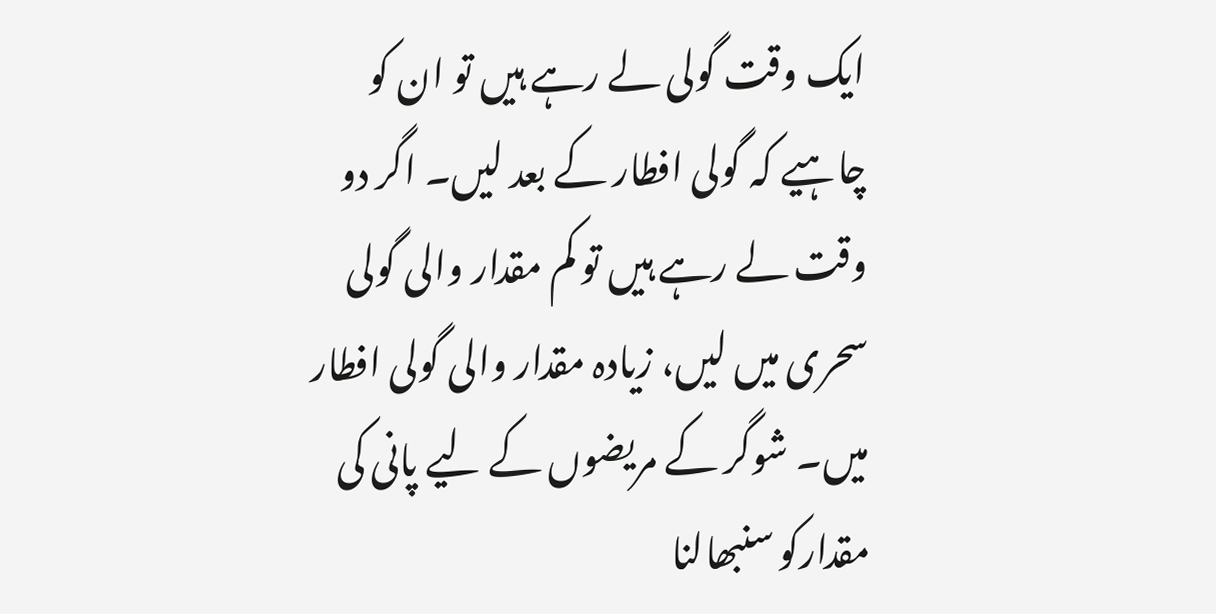ایک وقت گولی لے رہے ہیں تو ان کو چاہیے کہ گولی افطار کے بعد لیں۔ اگر دو وقت لے رہے ہیں تو کم مقدار والی گولی سحری میں لیں، زیادہ مقدار والی گولی افطار میں۔ شوگر کے مریضوں کے لیے پانی کی مقدارکو سنبھالنا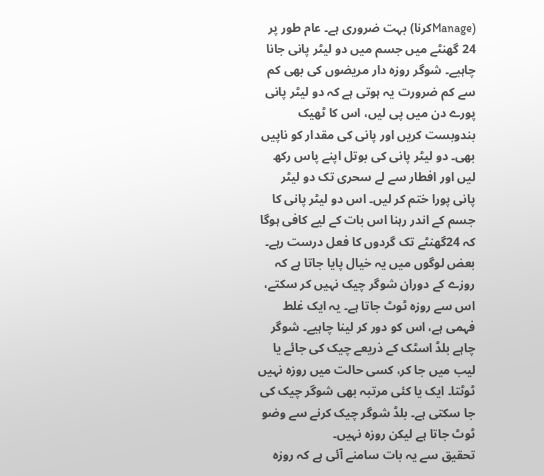(Manageکرنا) بہت ضروری ہے۔ عام طور پر 24 گھنٹے میں جسم میں دو لیٹر پانی جانا چاہیے۔ شوگر روزہ دار مریضوں کی بھی کم سے کم ضرورت یہ ہوتی ہے کہ دو لیٹر پانی پورے دن میں پی لیں، اس کا ٹھیک بندوبست کریں اور پانی کی مقدار کو ناپیں بھی۔ دو لیٹر پانی کی بوتل اپنے پاس رکھ لیں اور افطار سے لے سحری تک دو لیٹر پانی پورا ختم کر لیں۔ اس دو لیٹر پانی کا جسم کے اندر رہنا اس بات کے لیے کافی ہوگا کہ 24گھنٹے تک گردوں کا فعل درست رہے۔
بعض لوگوں میں یہ خیال پایا جاتا ہے کہ روزے کے دوران شوگر چیک نہیں کر سکتے، اس سے روزہ ٹوٹ جاتا ہے۔ یہ ایک غلط فہمی ہے، اس کو دور کر لینا چاہیے۔ شوگر چاہے بلڈ اسٹک کے ذریعے چیک کی جائے یا لیب میں جا کر، کسی حالت میں روزہ نہیں ٹوٹتا۔ ایک یا کئی مرتبہ بھی شوگر چیک کی جا سکتی ہے۔ بلڈ شوگر چیک کرنے سے وضو ٹوٹ جاتا ہے لیکن روزہ نہیں۔
تحقیق سے یہ بات سامنے آئی ہے کہ روزہ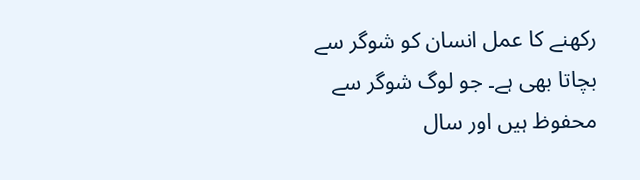رکھنے کا عمل انسان کو شوگر سے بچاتا بھی ہے۔ جو لوگ شوگر سے محفوظ ہیں اور سال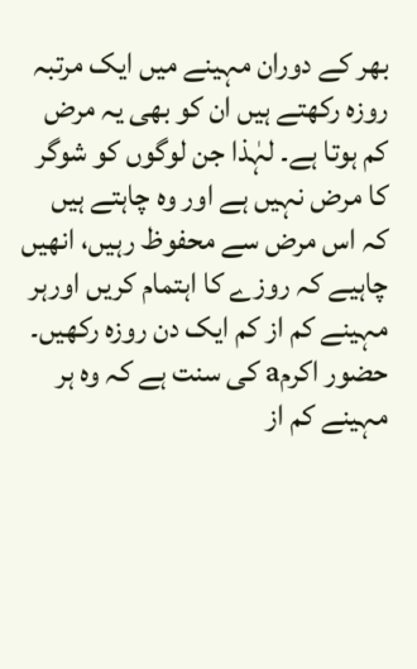بھر کے دوران مہینے میں ایک مرتبہ روزہ رکھتے ہیں ان کو بھی یہ مرض کم ہوتا ہے۔ لہٰذا جن لوگوں کو شوگر کا مرض نہیں ہے اور وہ چاہتے ہیں کہ اس مرض سے محفوظ رہیں، انھیں چاہیے کہ روزے کا اہتمام کریں اورہر مہینے کم از کم ایک دن روزہ رکھیں۔ حضور اکرمa کی سنت ہے کہ وہ ہر مہینے کم از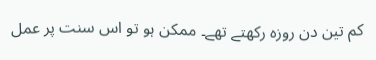کم تین دن روزہ رکھتے تھے۔ ممکن ہو تو اس سنت پر عمل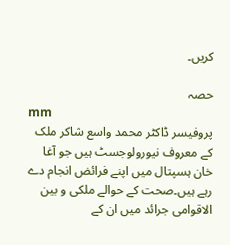کریں۔

حصہ
mm
پروفیسر ڈاکٹر محمد واسع شاکر ملک کے معروف نیورولوجسٹ ہیں جو آغا خان ہسپتال میں اپنے فرائض انجام دے رہے ہیں۔صحت کے حوالے ملکی و بین الاقوامی جرائد میں ان کے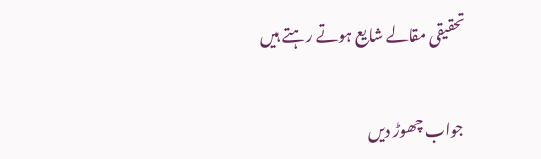تحقیقی مقالے شایع ہوتے رہتے ہیں

جواب چھوڑ دیں